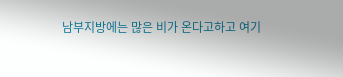남부지방에는 많은 비가 온다고하고 여기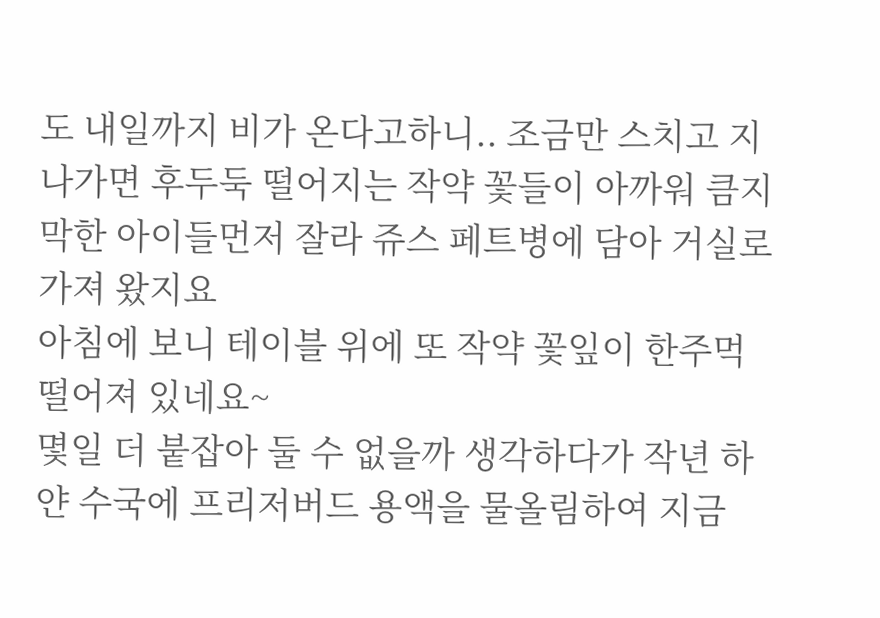도 내일까지 비가 온다고하니.. 조금만 스치고 지나가면 후두둑 떨어지는 작약 꽃들이 아까워 큼지막한 아이들먼저 잘라 쥬스 페트병에 담아 거실로 가져 왔지요
아침에 보니 테이블 위에 또 작약 꽃잎이 한주먹 떨어져 있네요~
몇일 더 붙잡아 둘 수 없을까 생각하다가 작년 하얀 수국에 프리저버드 용액을 물올림하여 지금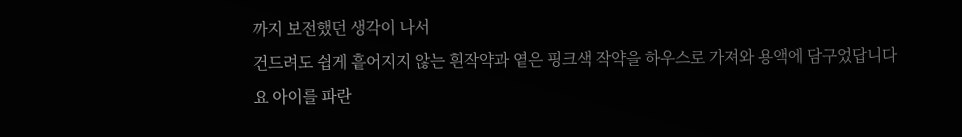까지 보전했던 생각이 나서
건드려도 쉽게 흩어지지 않는 흰작약과 옅은 핑크색 작약을 하우스로 가져와 용액에 담구었답니다
요 아이를 파란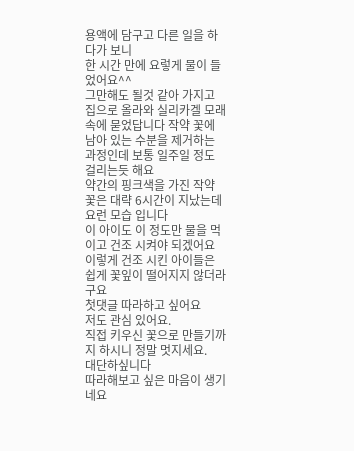용액에 담구고 다른 일을 하다가 보니
한 시간 만에 요렇게 물이 들었어요^^
그만해도 될것 같아 가지고 집으로 올라와 실리카겔 모래속에 묻었답니다 작약 꽃에 남아 있는 수분을 제거하는 과정인데 보통 일주일 정도 걸리는듯 해요
약간의 핑크색을 가진 작약 꽃은 대략 6시간이 지났는데 요런 모습 입니다
이 아이도 이 정도만 물을 먹이고 건조 시켜야 되겠어요
이렇게 건조 시킨 아이들은 쉽게 꽃잎이 떨어지지 않더라구요
첫댓글 따라하고 싶어요
저도 관심 있어요.
직접 키우신 꽃으로 만들기까지 하시니 정말 멋지세요.
대단하싶니다
따라해보고 싶은 마음이 생기네요